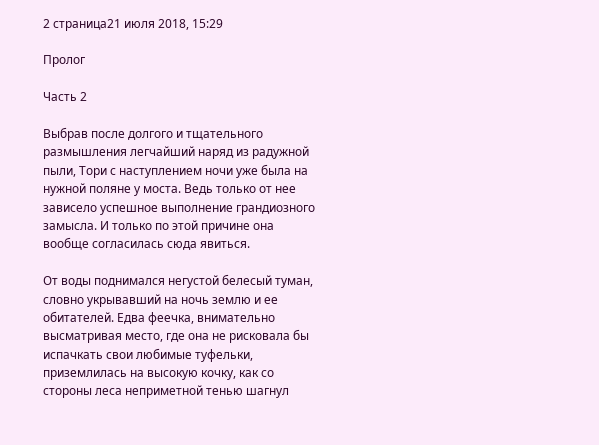2 страница21 июля 2018, 15:29

Пролог

Часть 2

Выбрав после долгого и тщательного размышления легчайший наряд из радужной пыли, Тори с наступлением ночи уже была на нужной поляне у моста. Ведь только от нее зависело успешное выполнение грандиозного замысла. И только по этой причине она вообще согласилась сюда явиться.

От воды поднимался негустой белесый туман, словно укрывавший на ночь землю и ее обитателей. Едва феечка, внимательно высматривая место, где она не рисковала бы испачкать свои любимые туфельки, приземлилась на высокую кочку, как со стороны леса неприметной тенью шагнул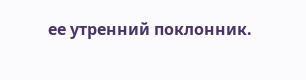ее утренний поклонник.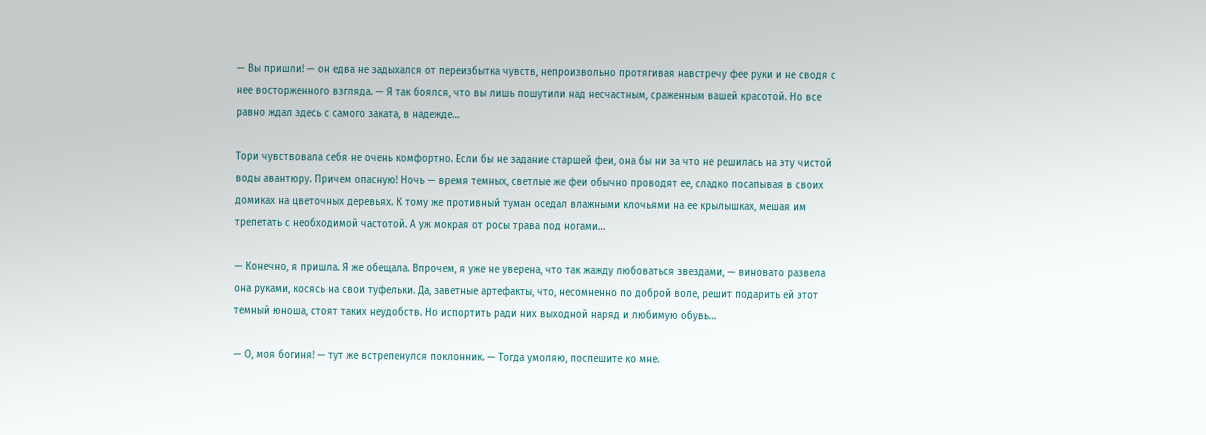— Вы пришли! — он едва не задыхался от переизбытка чувств, непроизвольно протягивая навстречу фее руки и не сводя с нее восторженного взгляда. — Я так боялся, что вы лишь пошутили над несчастным, сраженным вашей красотой. Но все равно ждал здесь с самого заката, в надежде…

Тори чувствовала себя не очень комфортно. Если бы не задание старшей феи, она бы ни за что не решилась на эту чистой воды авантюру. Причем опасную! Ночь — время темных, светлые же феи обычно проводят ее, сладко посапывая в своих домиках на цветочных деревьях. К тому же противный туман оседал влажными клочьями на ее крылышках, мешая им трепетать с необходимой частотой. А уж мокрая от росы трава под ногами…

— Конечно, я пришла. Я же обещала. Впрочем, я уже не уверена, что так жажду любоваться звездами, — виновато развела она руками, косясь на свои туфельки. Да, заветные артефакты, что, несомненно по доброй воле, решит подарить ей этот темный юноша, стоят таких неудобств. Но испортить ради них выходной наряд и любимую обувь…

— О, моя богиня! — тут же встрепенулся поклонник. — Тогда умоляю, поспешите ко мне.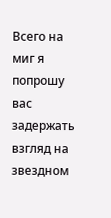Всего на миг я попрошу вас задержать взгляд на звездном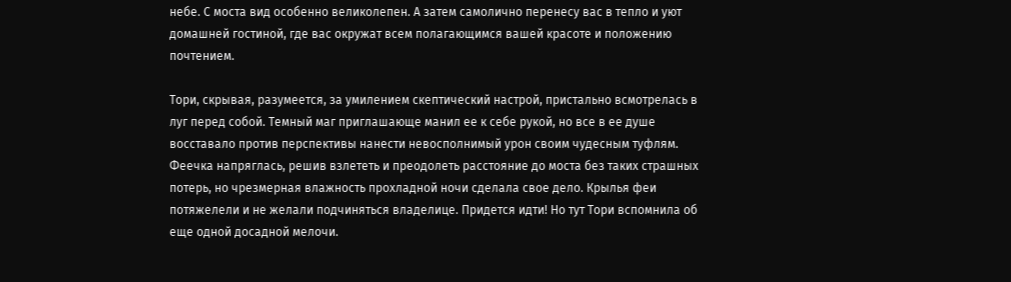небе. С моста вид особенно великолепен. А затем самолично перенесу вас в тепло и уют домашней гостиной, где вас окружат всем полагающимся вашей красоте и положению почтением.

Тори, скрывая, разумеется, за умилением скептический настрой, пристально всмотрелась в луг перед собой. Темный маг приглашающе манил ее к себе рукой, но все в ее душе восставало против перспективы нанести невосполнимый урон своим чудесным туфлям. Феечка напряглась, решив взлететь и преодолеть расстояние до моста без таких страшных потерь, но чрезмерная влажность прохладной ночи сделала свое дело. Крылья феи потяжелели и не желали подчиняться владелице. Придется идти! Но тут Тори вспомнила об еще одной досадной мелочи.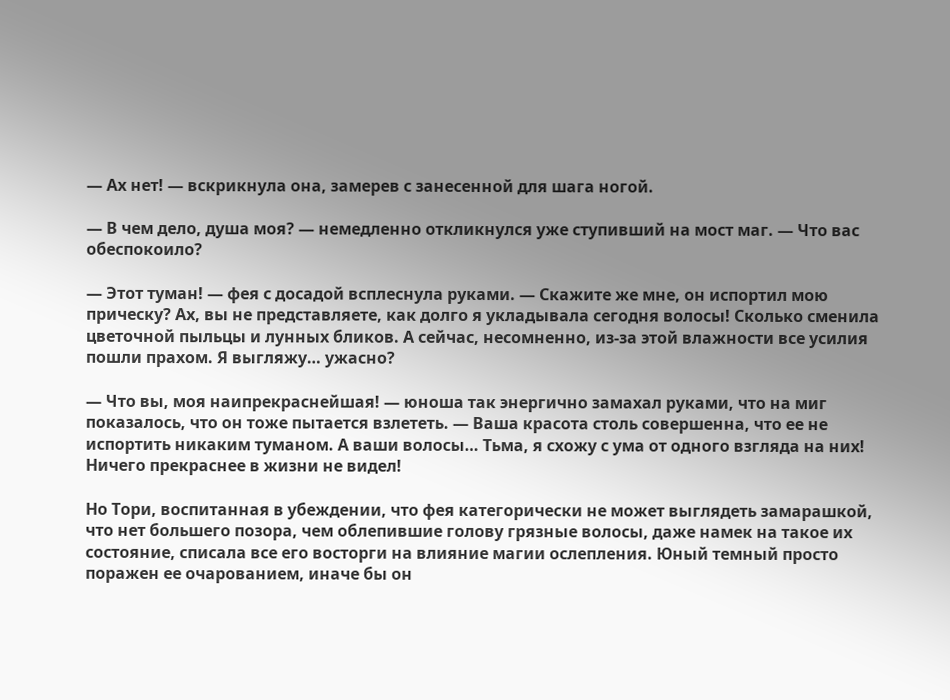— Ах нет! — вскрикнула она, замерев с занесенной для шага ногой.

— В чем дело, душа моя? — немедленно откликнулся уже ступивший на мост маг. — Что вас обеспокоило?

— Этот туман! — фея с досадой всплеснула руками. — Скажите же мне, он испортил мою прическу? Ах, вы не представляете, как долго я укладывала сегодня волосы! Сколько сменила цветочной пыльцы и лунных бликов. А сейчас, несомненно, из-за этой влажности все усилия пошли прахом. Я выгляжу… ужасно?

— Что вы, моя наипрекраснейшая! — юноша так энергично замахал руками, что на миг показалось, что он тоже пытается взлететь. — Ваша красота столь совершенна, что ее не испортить никаким туманом. А ваши волосы… Тьма, я схожу с ума от одного взгляда на них! Ничего прекраснее в жизни не видел!

Но Тори, воспитанная в убеждении, что фея категорически не может выглядеть замарашкой, что нет большего позора, чем облепившие голову грязные волосы, даже намек на такое их состояние, списала все его восторги на влияние магии ослепления. Юный темный просто поражен ее очарованием, иначе бы он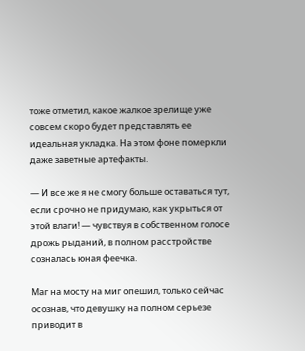тоже отметил, какое жалкое зрелище уже совсем скоро будет представлять ее идеальная укладка. На этом фоне померкли даже заветные артефакты.

— И все же я не смогу больше оставаться тут, если срочно не придумаю, как укрыться от этой влаги! — чувствуя в собственном голосе дрожь рыданий, в полном расстройстве созналась юная феечка.

Маг на мосту на миг опешил, только сейчас осознав, что девушку на полном серьезе приводит в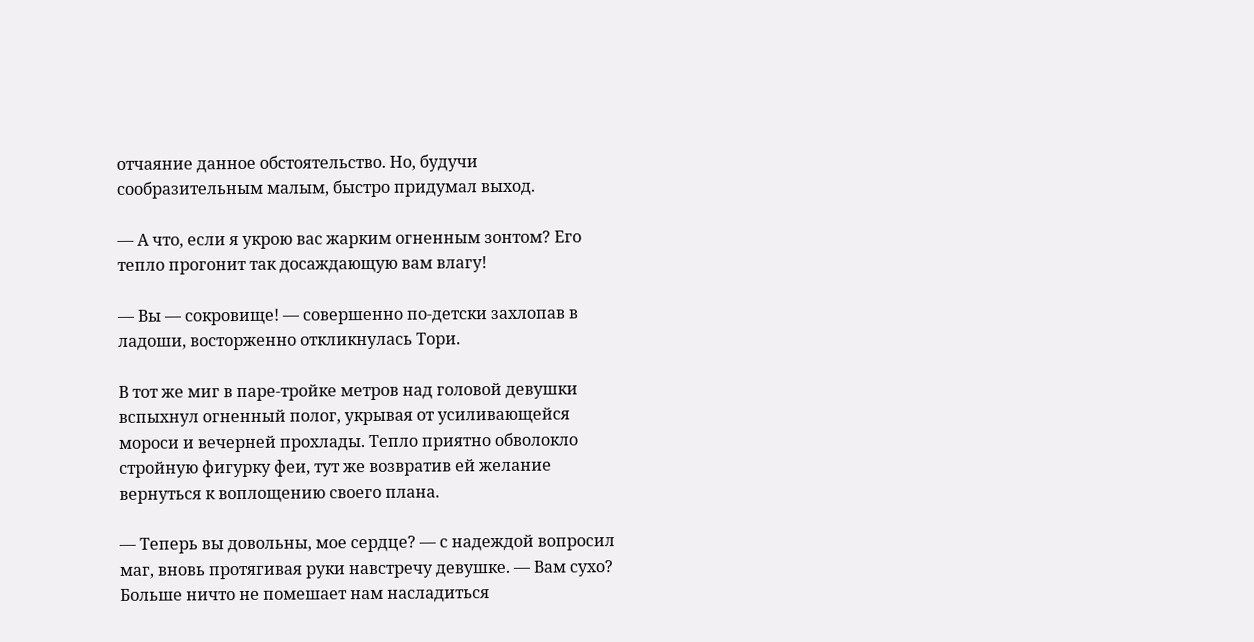отчаяние данное обстоятельство. Но, будучи сообразительным малым, быстро придумал выход.

— А что, если я укрою вас жарким огненным зонтом? Его тепло прогонит так досаждающую вам влагу!

— Вы — сокровище! — совершенно по-детски захлопав в ладоши, восторженно откликнулась Тори.

В тот же миг в паре-тройке метров над головой девушки вспыхнул огненный полог, укрывая от усиливающейся мороси и вечерней прохлады. Тепло приятно обволокло стройную фигурку феи, тут же возвратив ей желание вернуться к воплощению своего плана.

— Теперь вы довольны, мое сердце? — с надеждой вопросил маг, вновь протягивая руки навстречу девушке. — Вам сухо? Больше ничто не помешает нам насладиться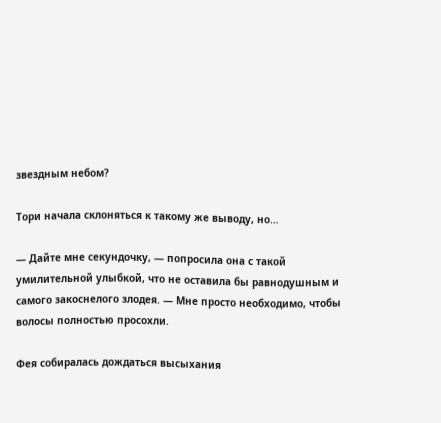звездным небом?

Тори начала склоняться к такому же выводу, но…

— Дайте мне секундочку, — попросила она с такой умилительной улыбкой, что не оставила бы равнодушным и самого закоснелого злодея. — Мне просто необходимо, чтобы волосы полностью просохли.

Фея собиралась дождаться высыхания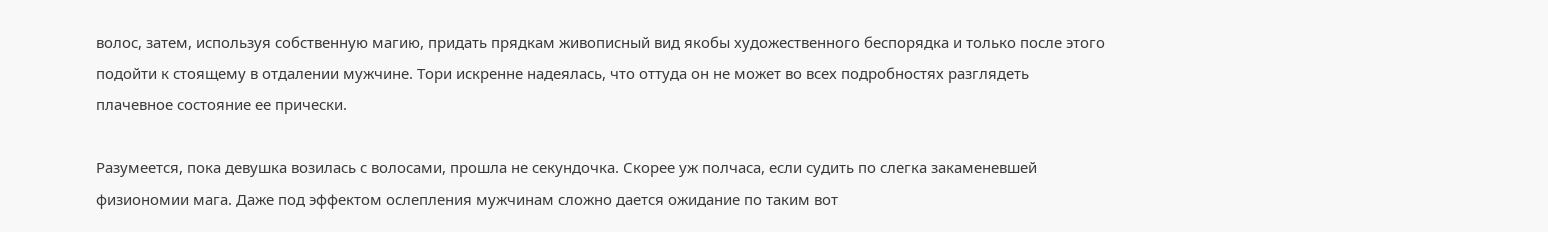волос, затем, используя собственную магию, придать прядкам живописный вид якобы художественного беспорядка и только после этого подойти к стоящему в отдалении мужчине. Тори искренне надеялась, что оттуда он не может во всех подробностях разглядеть плачевное состояние ее прически.

Разумеется, пока девушка возилась с волосами, прошла не секундочка. Скорее уж полчаса, если судить по слегка закаменевшей физиономии мага. Даже под эффектом ослепления мужчинам сложно дается ожидание по таким вот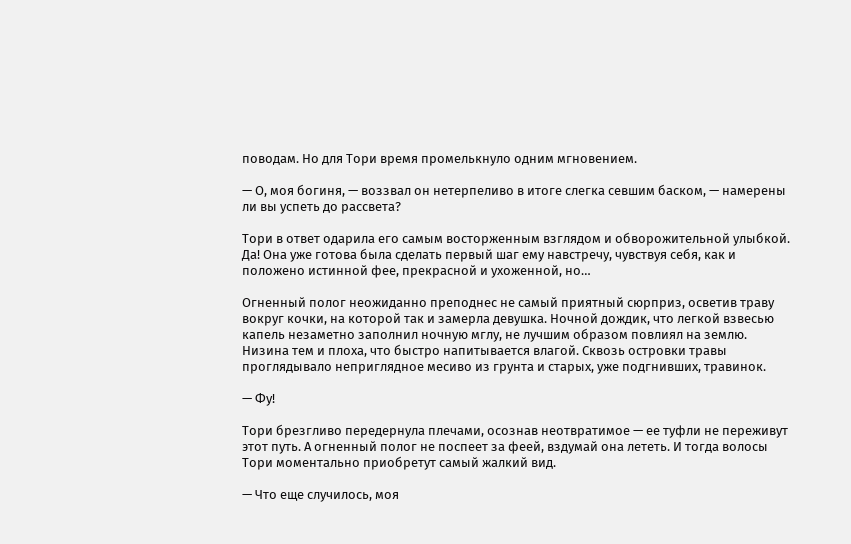поводам. Но для Тори время промелькнуло одним мгновением.

— О, моя богиня, — воззвал он нетерпеливо в итоге слегка севшим баском, — намерены ли вы успеть до рассвета?

Тори в ответ одарила его самым восторженным взглядом и обворожительной улыбкой. Да! Она уже готова была сделать первый шаг ему навстречу, чувствуя себя, как и положено истинной фее, прекрасной и ухоженной, но…

Огненный полог неожиданно преподнес не самый приятный сюрприз, осветив траву вокруг кочки, на которой так и замерла девушка. Ночной дождик, что легкой взвесью капель незаметно заполнил ночную мглу, не лучшим образом повлиял на землю. Низина тем и плоха, что быстро напитывается влагой. Сквозь островки травы проглядывало неприглядное месиво из грунта и старых, уже подгнивших, травинок.

— Фу!

Тори брезгливо передернула плечами, осознав неотвратимое — ее туфли не переживут этот путь. А огненный полог не поспеет за феей, вздумай она лететь. И тогда волосы Тори моментально приобретут самый жалкий вид.

— Что еще случилось, моя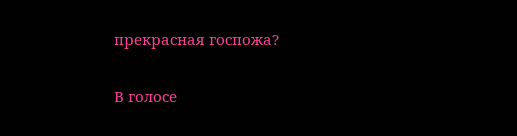прекрасная госпожа?

В голосе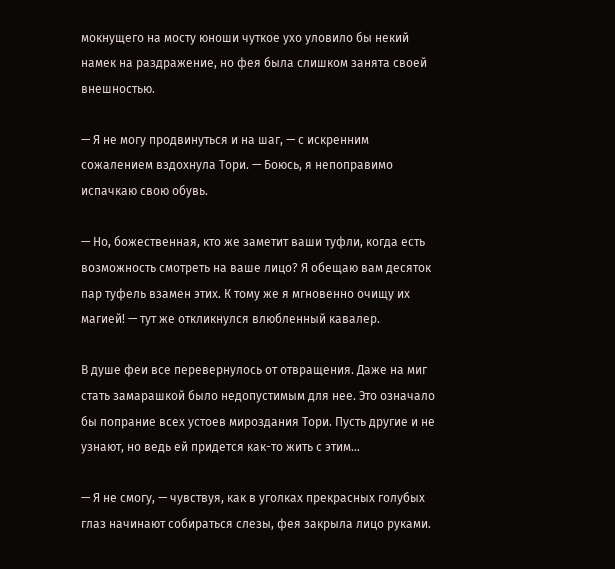мокнущего на мосту юноши чуткое ухо уловило бы некий намек на раздражение, но фея была слишком занята своей внешностью.

— Я не могу продвинуться и на шаг, — с искренним сожалением вздохнула Тори. — Боюсь, я непоправимо испачкаю свою обувь.

— Но, божественная, кто же заметит ваши туфли, когда есть возможность смотреть на ваше лицо? Я обещаю вам десяток пар туфель взамен этих. К тому же я мгновенно очищу их магией! — тут же откликнулся влюбленный кавалер.

В душе феи все перевернулось от отвращения. Даже на миг стать замарашкой было недопустимым для нее. Это означало бы попрание всех устоев мироздания Тори. Пусть другие и не узнают, но ведь ей придется как-то жить с этим…

— Я не смогу, — чувствуя, как в уголках прекрасных голубых глаз начинают собираться слезы, фея закрыла лицо руками.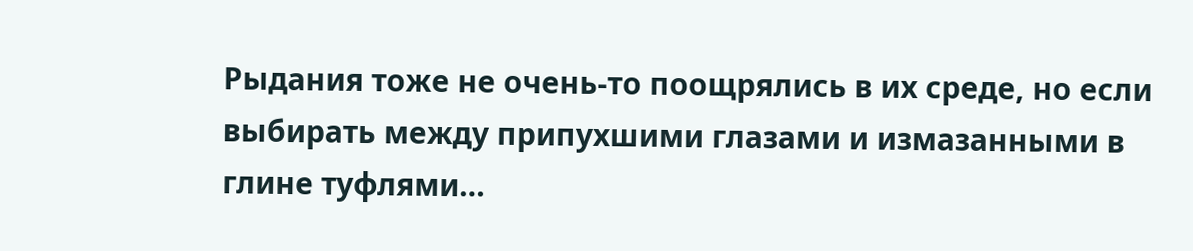Рыдания тоже не очень-то поощрялись в их среде, но если выбирать между припухшими глазами и измазанными в глине туфлями…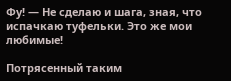Фу! — Не сделаю и шага, зная, что испачкаю туфельки. Это же мои любимые!

Потрясенный таким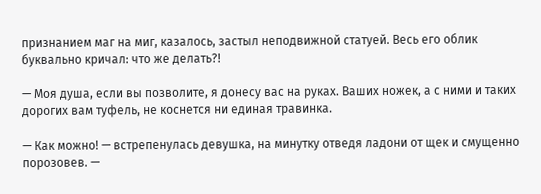признанием маг на миг, казалось, застыл неподвижной статуей. Весь его облик буквально кричал: что же делать?!

— Моя душа, если вы позволите, я донесу вас на руках. Ваших ножек, а с ними и таких дорогих вам туфель, не коснется ни единая травинка.

— Как можно! — встрепенулась девушка, на минутку отведя ладони от щек и смущенно порозовев. —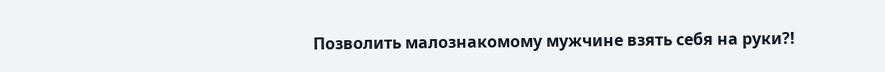Позволить малознакомому мужчине взять себя на руки?!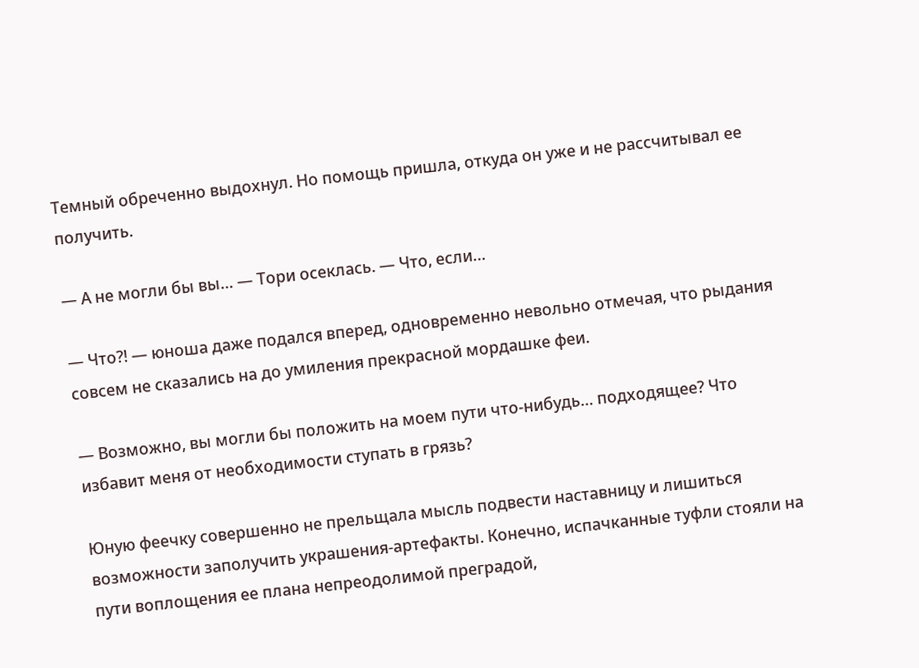Темный обреченно выдохнул. Но помощь пришла, откуда он уже и не рассчитывал ее получить.

— А не могли бы вы… — Тори осеклась. — Что, если…

— Что?! — юноша даже подался вперед, одновременно невольно отмечая, что рыдания совсем не сказались на до умиления прекрасной мордашке феи.

— Возможно, вы могли бы положить на моем пути что-нибудь… подходящее? Что избавит меня от необходимости ступать в грязь?

Юную феечку совершенно не прельщала мысль подвести наставницу и лишиться возможности заполучить украшения-артефакты. Конечно, испачканные туфли стояли на пути воплощения ее плана непреодолимой преградой,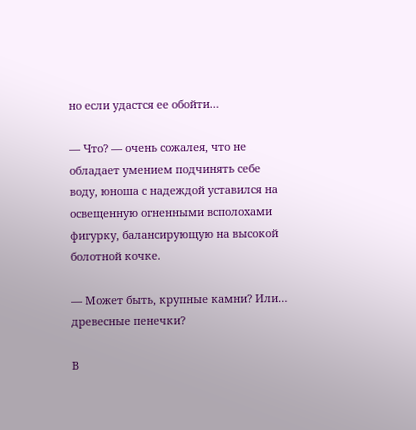но если удастся ее обойти…

— Что? — очень сожалея, что не обладает умением подчинять себе воду, юноша с надеждой уставился на освещенную огненными всполохами фигурку, балансирующую на высокой болотной кочке.

— Может быть, крупные камни? Или… древесные пенечки?

В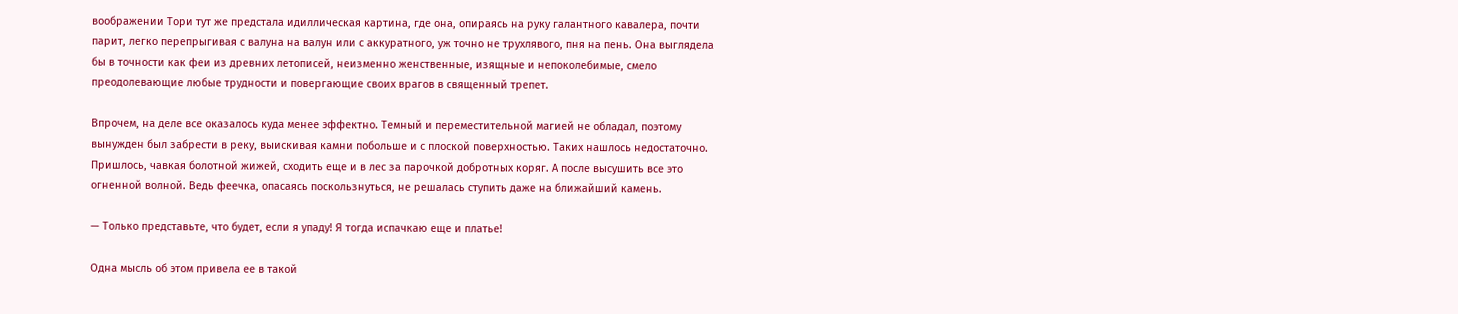воображении Тори тут же предстала идиллическая картина, где она, опираясь на руку галантного кавалера, почти парит, легко перепрыгивая с валуна на валун или с аккуратного, уж точно не трухлявого, пня на пень. Она выглядела бы в точности как феи из древних летописей, неизменно женственные, изящные и непоколебимые, смело преодолевающие любые трудности и повергающие своих врагов в священный трепет.

Впрочем, на деле все оказалось куда менее эффектно. Темный и переместительной магией не обладал, поэтому вынужден был забрести в реку, выискивая камни побольше и с плоской поверхностью. Таких нашлось недостаточно. Пришлось, чавкая болотной жижей, сходить еще и в лес за парочкой добротных коряг. А после высушить все это огненной волной. Ведь феечка, опасаясь поскользнуться, не решалась ступить даже на ближайший камень.

— Только представьте, что будет, если я упаду! Я тогда испачкаю еще и платье!

Одна мысль об этом привела ее в такой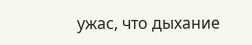ужас, что дыхание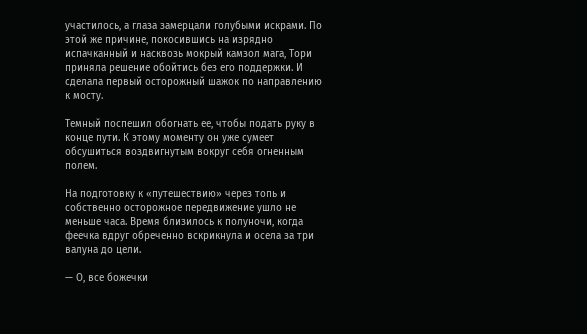участилось, а глаза замерцали голубыми искрами. По этой же причине, покосившись на изрядно испачканный и насквозь мокрый камзол мага, Тори приняла решение обойтись без его поддержки. И сделала первый осторожный шажок по направлению к мосту.

Темный поспешил обогнать ее, чтобы подать руку в конце пути. К этому моменту он уже сумеет обсушиться воздвигнутым вокруг себя огненным полем.

На подготовку к «путешествию» через топь и собственно осторожное передвижение ушло не меньше часа. Время близилось к полуночи, когда феечка вдруг обреченно вскрикнула и осела за три валуна до цели.

— О, все божечки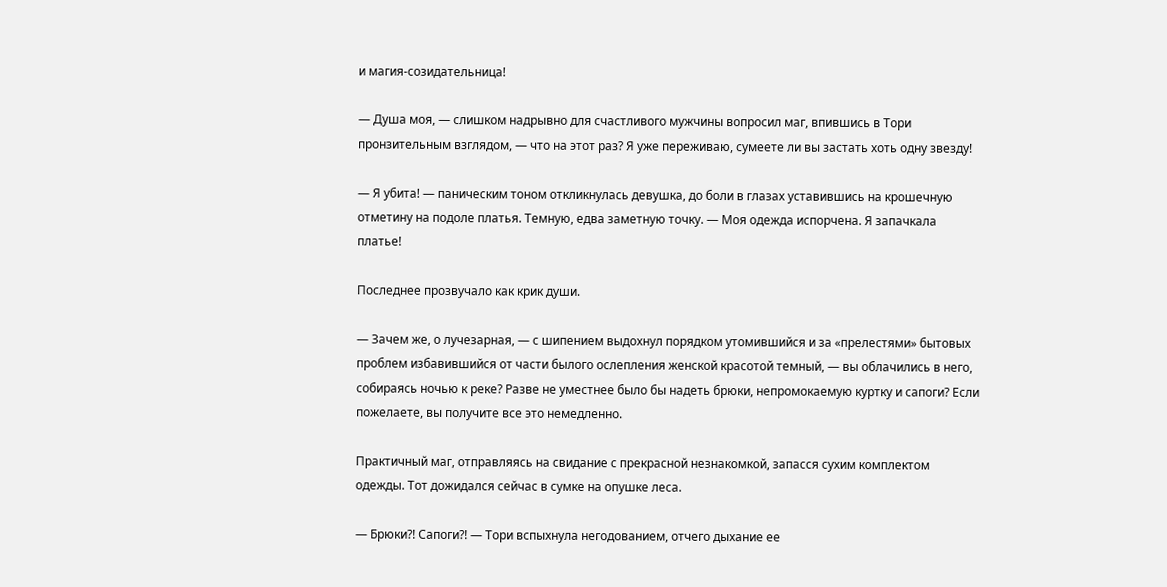и магия-созидательница!

— Душа моя, — слишком надрывно для счастливого мужчины вопросил маг, впившись в Тори пронзительным взглядом, — что на этот раз? Я уже переживаю, сумеете ли вы застать хоть одну звезду!

— Я убита! — паническим тоном откликнулась девушка, до боли в глазах уставившись на крошечную отметину на подоле платья. Темную, едва заметную точку. — Моя одежда испорчена. Я запачкала платье!

Последнее прозвучало как крик души.

— Зачем же, о лучезарная, — с шипением выдохнул порядком утомившийся и за «прелестями» бытовых проблем избавившийся от части былого ослепления женской красотой темный, — вы облачились в него, собираясь ночью к реке? Разве не уместнее было бы надеть брюки, непромокаемую куртку и сапоги? Если пожелаете, вы получите все это немедленно.

Практичный маг, отправляясь на свидание с прекрасной незнакомкой, запасся сухим комплектом одежды. Тот дожидался сейчас в сумке на опушке леса.

— Брюки?! Сапоги?! — Тори вспыхнула негодованием, отчего дыхание ее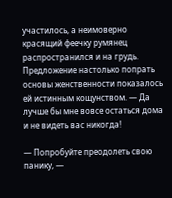участилось, а неимоверно красящий феечку румянец распространился и на грудь. Предложение настолько попрать основы женственности показалось ей истинным кощунством. — Да лучше бы мне вовсе остаться дома и не видеть вас никогда!

— Попробуйте преодолеть свою панику, —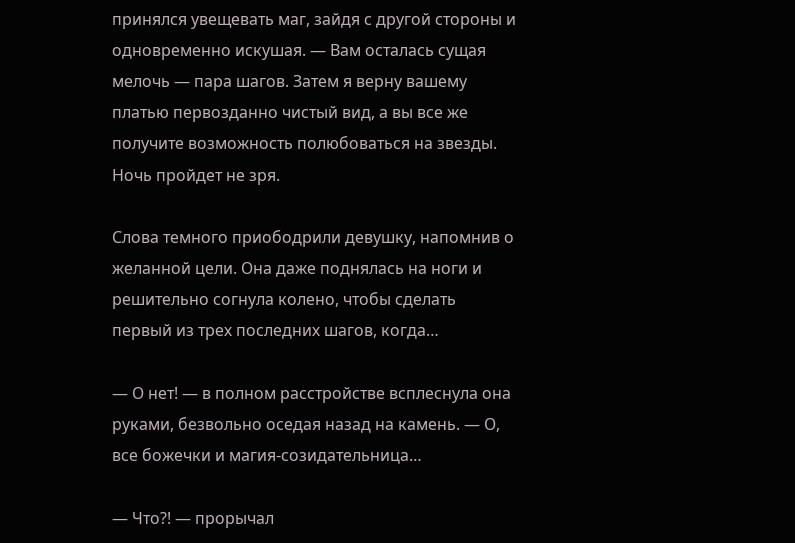принялся увещевать маг, зайдя с другой стороны и одновременно искушая. — Вам осталась сущая мелочь — пара шагов. Затем я верну вашему платью первозданно чистый вид, а вы все же получите возможность полюбоваться на звезды. Ночь пройдет не зря.

Слова темного приободрили девушку, напомнив о желанной цели. Она даже поднялась на ноги и решительно согнула колено, чтобы сделать первый из трех последних шагов, когда…

— О нет! — в полном расстройстве всплеснула она руками, безвольно оседая назад на камень. — О, все божечки и магия-созидательница…

— Что?! — прорычал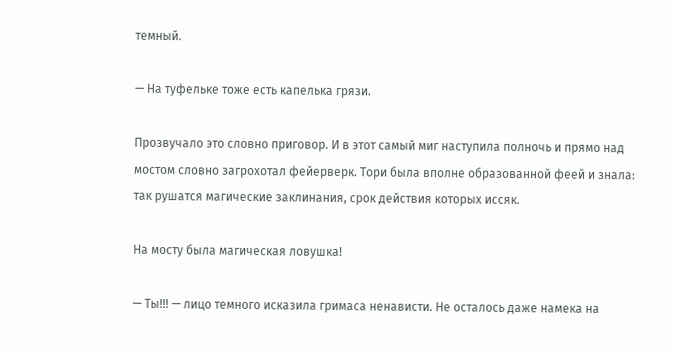темный.

— На туфельке тоже есть капелька грязи.

Прозвучало это словно приговор. И в этот самый миг наступила полночь и прямо над мостом словно загрохотал фейерверк. Тори была вполне образованной феей и знала: так рушатся магические заклинания, срок действия которых иссяк.

На мосту была магическая ловушка!

— Ты!!! — лицо темного исказила гримаса ненависти. Не осталось даже намека на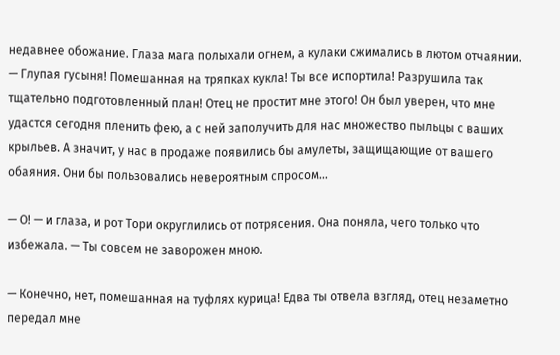недавнее обожание. Глаза мага полыхали огнем, а кулаки сжимались в лютом отчаянии. — Глупая гусыня! Помешанная на тряпках кукла! Ты все испортила! Разрушила так тщательно подготовленный план! Отец не простит мне этого! Он был уверен, что мне удастся сегодня пленить фею, а с ней заполучить для нас множество пыльцы с ваших крыльев. А значит, у нас в продаже появились бы амулеты, защищающие от вашего обаяния. Они бы пользовались невероятным спросом…

— О! — и глаза, и рот Тори округлились от потрясения. Она поняла, чего только что избежала. — Ты совсем не заворожен мною.

— Конечно, нет, помешанная на туфлях курица! Едва ты отвела взгляд, отец незаметно передал мне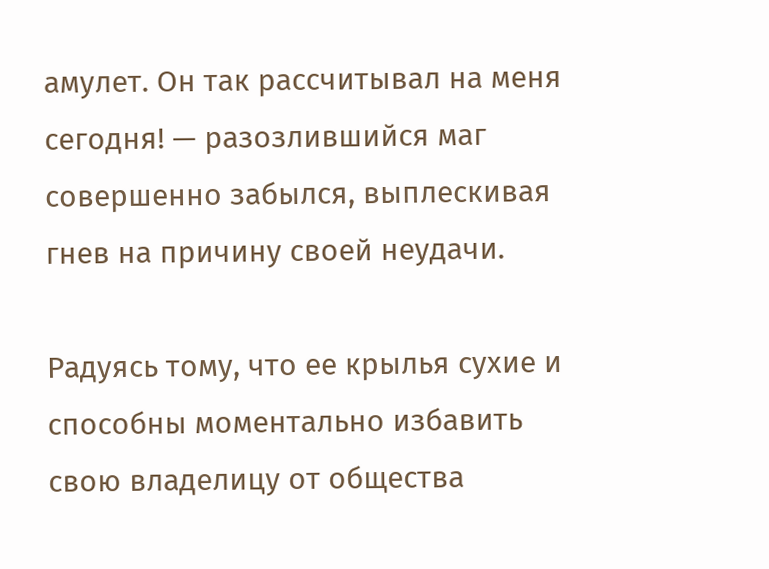амулет. Он так рассчитывал на меня сегодня! — разозлившийся маг совершенно забылся, выплескивая гнев на причину своей неудачи.

Радуясь тому, что ее крылья сухие и способны моментально избавить свою владелицу от общества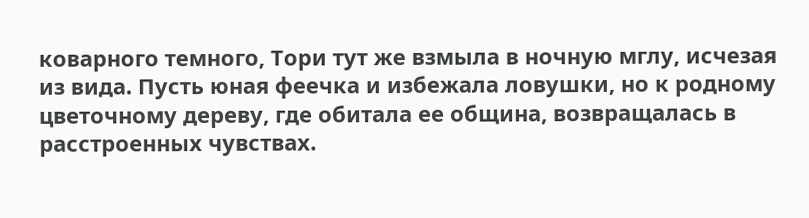коварного темного, Тори тут же взмыла в ночную мглу, исчезая из вида. Пусть юная феечка и избежала ловушки, но к родному цветочному дереву, где обитала ее община, возвращалась в расстроенных чувствах.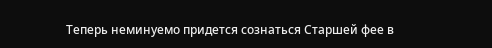Теперь неминуемо придется сознаться Старшей фее в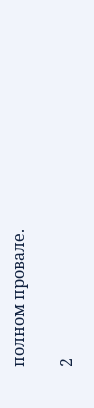полном провале.

2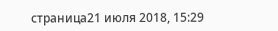страница21 июля 2018, 15:29